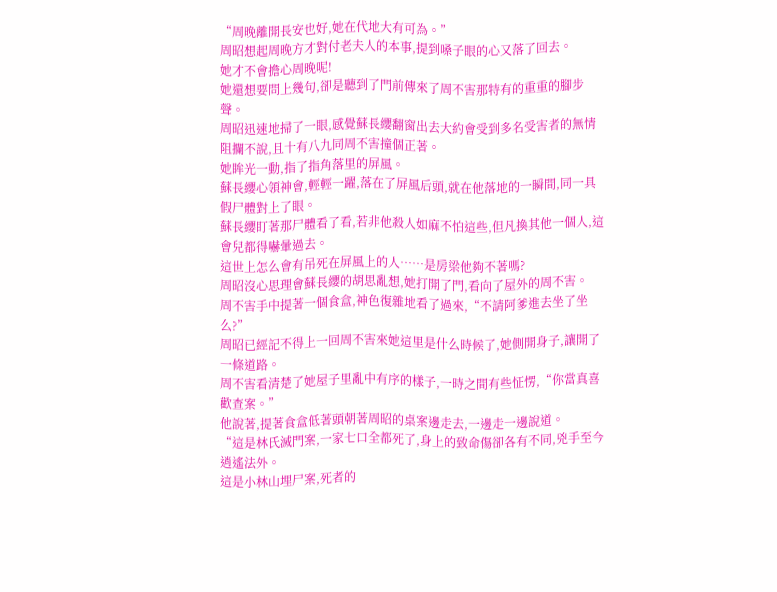“周晚離開長安也好,她在代地大有可為。”
周昭想起周晚方才對付老夫人的本事,提到嗓子眼的心又落了回去。
她才不會擔心周晚呢!
她還想要問上幾句,卻是聽到了門前傳來了周不害那特有的重重的腳步聲。
周昭迅速地掃了一眼,感覺蘇長纓翻窗出去大約會受到多名受害者的無情阻攔不說,且十有八九同周不害撞個正著。
她眸光一動,指了指角落里的屏風。
蘇長纓心領神會,輕輕一躍,落在了屏風后頭,就在他落地的一瞬間,同一具假尸體對上了眼。
蘇長纓盯著那尸體看了看,若非他殺人如麻不怕這些,但凡換其他一個人,這會兒都得嚇暈過去。
這世上怎么會有吊死在屏風上的人……是房梁他夠不著嗎?
周昭沒心思理會蘇長纓的胡思亂想,她打開了門,看向了屋外的周不害。
周不害手中提著一個食盒,神色復雜地看了過來,“不請阿爹進去坐了坐么?”
周昭已經記不得上一回周不害來她這里是什么時候了,她側開身子,讓開了一條道路。
周不害看清楚了她屋子里亂中有序的樣子,一時之間有些怔愣,“你當真喜歡查案。”
他說著,提著食盒低著頭朝著周昭的桌案邊走去,一邊走一邊說道。
“這是林氏滅門案,一家七口全都死了,身上的致命傷卻各有不同,兇手至今逍遙法外。
這是小林山埋尸案,死者的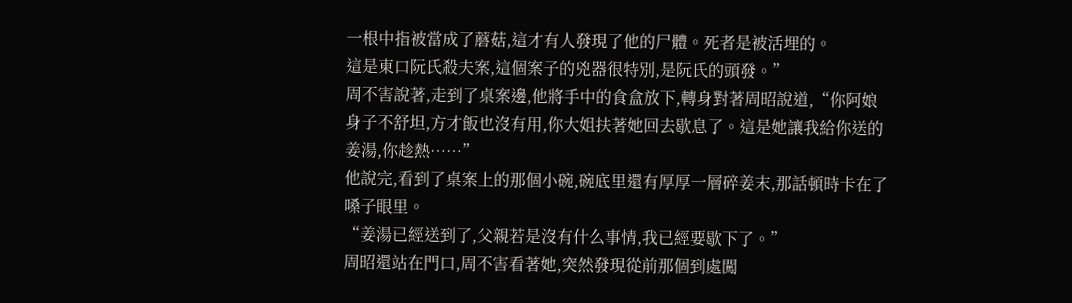一根中指被當成了蘑菇,這才有人發現了他的尸體。死者是被活埋的。
這是東口阮氏殺夫案,這個案子的兇器很特別,是阮氏的頭發。”
周不害說著,走到了桌案邊,他將手中的食盒放下,轉身對著周昭說道,“你阿娘身子不舒坦,方才飯也沒有用,你大姐扶著她回去歇息了。這是她讓我給你送的姜湯,你趁熱……”
他說完,看到了桌案上的那個小碗,碗底里還有厚厚一層碎姜末,那話頓時卡在了嗓子眼里。
“姜湯已經送到了,父親若是沒有什么事情,我已經要歇下了。”
周昭還站在門口,周不害看著她,突然發現從前那個到處闖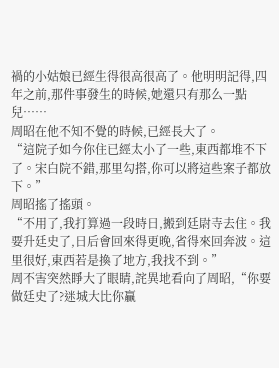禍的小姑娘已經生得很高很高了。他明明記得,四年之前,那件事發生的時候,她還只有那么一點兒……
周昭在他不知不覺的時候,已經長大了。
“這院子如今你住已經太小了一些,東西都堆不下了。宋白院不錯,那里勾搭,你可以將這些案子都放下。”
周昭搖了搖頭。
“不用了,我打算過一段時日,搬到廷尉寺去住。我要升廷史了,日后會回來得更晚,省得來回奔波。這里很好,東西若是換了地方,我找不到。”
周不害突然睜大了眼睛,詫異地看向了周昭,“你要做廷史了?迷城大比你贏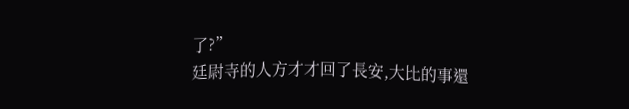了?”
廷尉寺的人方才才回了長安,大比的事還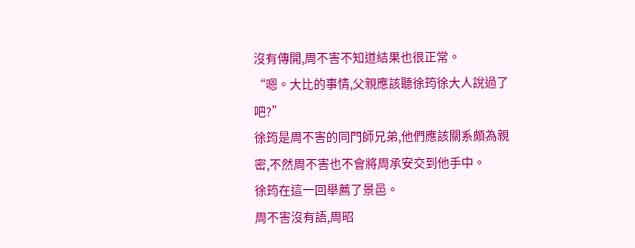沒有傳開,周不害不知道結果也很正常。
“嗯。大比的事情,父親應該聽徐筠徐大人說過了吧?”
徐筠是周不害的同門師兄弟,他們應該關系頗為親密,不然周不害也不會將周承安交到他手中。
徐筠在這一回舉薦了景邑。
周不害沒有語,周昭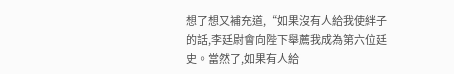想了想又補充道,“如果沒有人給我使絆子的話,李廷尉會向陛下舉薦我成為第六位廷史。當然了,如果有人給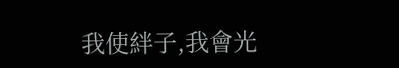我使絆子,我會光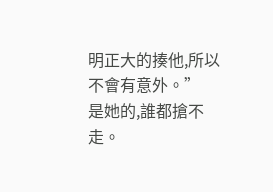明正大的揍他,所以不會有意外。”
是她的,誰都搶不走。